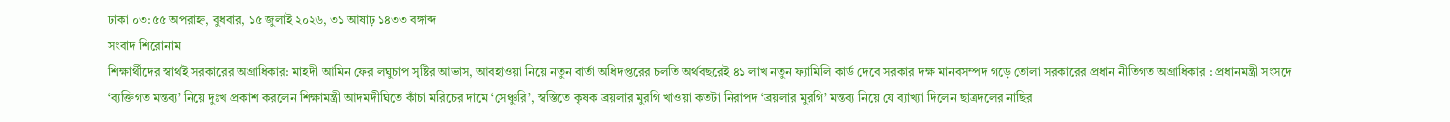ঢাকা ০৩:৫৫ অপরাহ্ন, বুধবার, ১৫ জুলাই ২০২৬, ৩১ আষাঢ় ১৪৩৩ বঙ্গাব্দ
সংবাদ শিরোনাম
শিক্ষার্থীদের স্বার্থই সরকারের অগ্রাধিকার: মাহদী আমিন ফের লঘুচাপ সৃষ্টির আভাস, আবহাওয়া নিয়ে নতুন বার্তা অধিদপ্তরের চলতি অর্থবছরেই ৪১ লাখ নতুন ফ্যামিলি কার্ড দেবে সরকার দক্ষ মানবসম্পদ গড়ে তোলা সরকারের প্রধান নীতিগত অগ্রাধিকার : প্রধানমন্ত্রী সংসদে ‘ব্যক্তিগত মন্তব্য’ নিয়ে দুঃখ প্রকাশ করলেন শিক্ষামন্ত্রী আদমদীঘিতে কাঁচা মরিচের দামে ‘সেঞ্চুরি’, স্বস্তিতে কৃষক ব্রয়লার মুরগি খাওয়া কতটা নিরাপদ ‘ব্রয়লার মুরগি’ মন্তব্য নিয়ে যে ব্যাখ্যা দিলেন ছাত্রদলের নাছির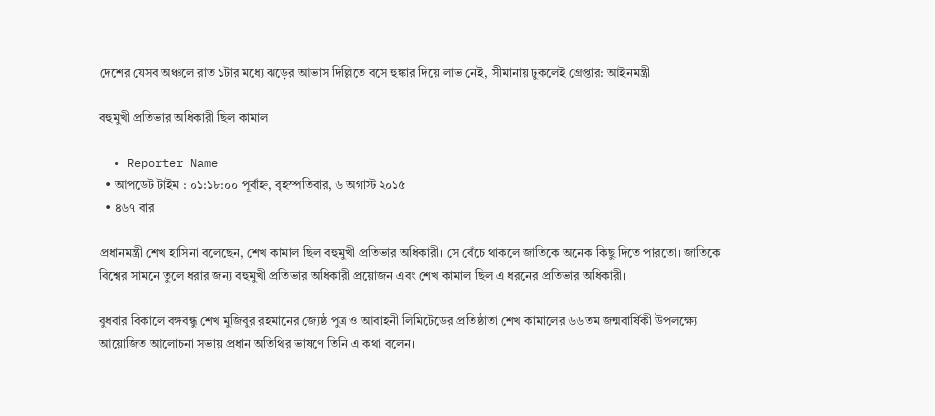দেশের যেসব অঞ্চলে রাত ১টার মধ্যে ঝড়ের আভাস দিল্লিতে বসে হুঙ্কার দিয়ে লাভ নেই, সীমানায় ঢুকলেই গ্রেপ্তার: আইনমন্ত্রী

বহুমুখী প্রতিভার অধিকারী ছিল কামাল

  • Reporter Name
  • আপডেট টাইম : ০১:১৮:০০ পূর্বাহ্ন, বৃহস্পতিবার, ৬ অগাস্ট ২০১৫
  • ৪৬৭ বার

প্রধানমন্ত্রী শেখ হাসিনা বলেছেন, শেখ কামাল ছিল বহুমুখী প্রতিভার অধিকারী। সে বেঁচে থাকলে জাতিকে অনেক কিছু দিতে পারতো। জাতিকে বিশ্বের সামনে তুলে ধরার জন্য বহুমুখী প্রতিভার অধিকারী প্রয়োজন এবং শেখ কামাল ছিল এ ধরনের প্রতিভার অধিকারী।

বুধবার বিকালে বঙ্গবন্ধু শেখ মুজিবুর রহমানের জ্যেষ্ঠ পুত্র ও আবাহনী লিমিটেডের প্রতিষ্ঠাতা শেখ কামালের ৬৬তম জন্মবার্ষিকী উপলক্ষ্যে আয়োজিত আলোচনা সভায় প্রধান অতিথির ভাষণে তিনি এ কথা বলেন।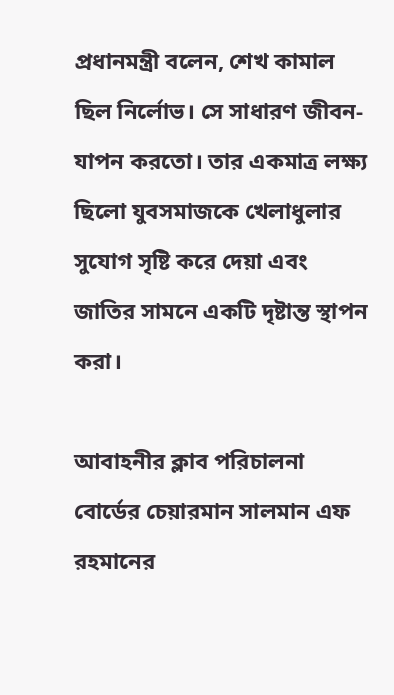প্রধানমন্ত্রী বলেন, শেখ কামাল ছিল নির্লোভ। সে সাধারণ জীবন-যাপন করতো। তার একমাত্র লক্ষ্য ছিলো যুবসমাজকে খেলাধুলার সুযোগ সৃষ্টি করে দেয়া এবং জাতির সামনে একটি দৃষ্টান্ত স্থাপন করা।

আবাহনীর ক্লাব পরিচালনা বোর্ডের চেয়ারমান সালমান এফ রহমানের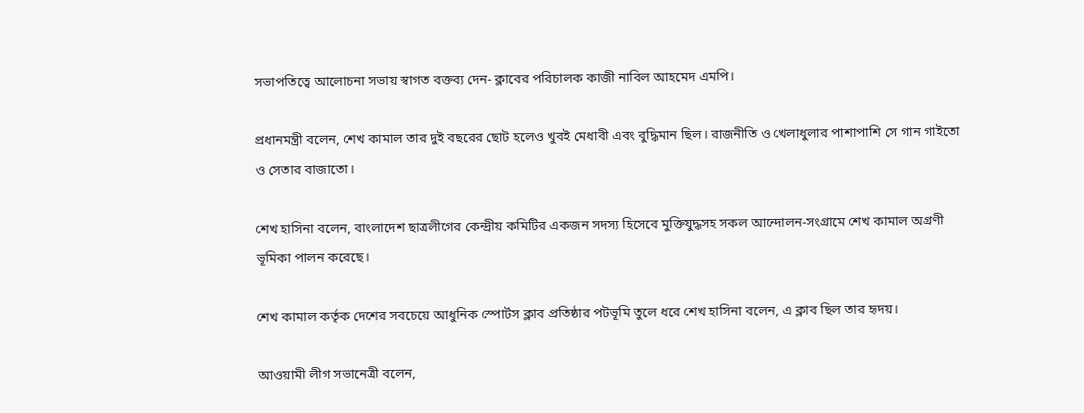সভাপতিত্বে আলোচনা সভায় স্বাগত বক্তব্য দেন- ক্লাবের পরিচালক কাজী নাবিল আহমেদ এমপি।

প্রধানমন্ত্রী বলেন, শেখ কামাল তার দুই বছরের ছোট হলেও খুবই মেধাবী এবং বুদ্ধিমান ছিল। রাজনীতি ও খেলাধুলার পাশাপাশি সে গান গাইতো ও সেতার বাজাতো।

শেখ হাসিনা বলেন, বাংলাদেশ ছাত্রলীগের কেন্দ্রীয় কমিটির একজন সদস্য হিসেবে মুক্তিযুদ্ধসহ সকল আন্দোলন-সংগ্রামে শেখ কামাল অগ্রণী ভূমিকা পালন করেছে।

শেখ কামাল কর্তৃক দেশের সবচেয়ে আধুনিক স্পোর্টস ক্লাব প্রতিষ্ঠার পটভূমি তুলে ধরে শেখ হাসিনা বলেন, এ ক্লাব ছিল তার হৃদয়।

আওয়ামী লীগ সভানেত্রী বলেন,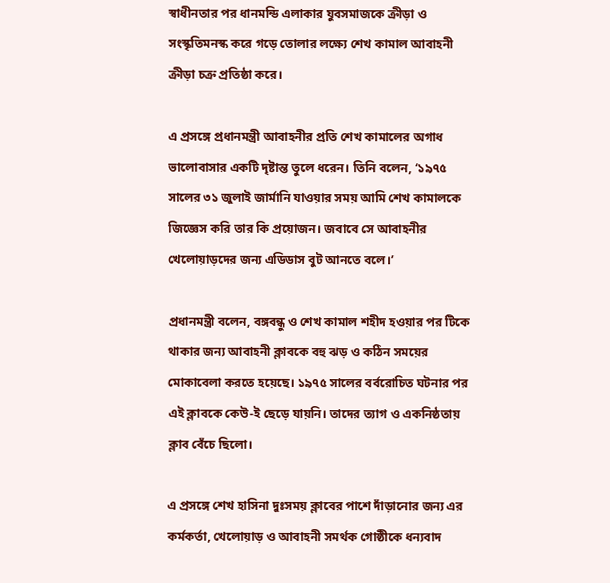স্বাধীনতার পর ধানমন্ডি এলাকার যুবসমাজকে ক্রীড়া ও সংস্কৃতিমনস্ক করে গড়ে তোলার লক্ষ্যে শেখ কামাল আবাহনী ক্রীড়া চক্র প্রতিষ্ঠা করে।

এ প্রসঙ্গে প্রধানমন্ত্রী আবাহনীর প্রতি শেখ কামালের অগাধ ভালোবাসার একটি দৃষ্টান্ত তুলে ধরেন। তিনি বলেন, ‘১৯৭৫ সালের ৩১ জুলাই জার্মানি যাওয়ার সময় আমি শেখ কামালকে জিজ্ঞেস করি তার কি প্রয়োজন। জবাবে সে আবাহনীর খেলোয়াড়দের জন্য এডিডাস বুট আনতে বলে।’

প্রধানমন্ত্রী বলেন, বঙ্গবন্ধু ও শেখ কামাল শহীদ হওয়ার পর টিকে থাকার জন্য আবাহনী ক্লাবকে বহু ঝড় ও কঠিন সময়ের মোকাবেলা করতে হয়েছে। ১৯৭৫ সালের বর্বরোচিত ঘটনার পর এই ক্লাবকে কেউ-ই ছেড়ে যায়নি। তাদের ত্যাগ ও একনিষ্ঠতায় ক্লাব বেঁচে ছিলো।

এ প্রসঙ্গে শেখ হাসিনা দুঃসময় ক্লাবের পাশে দাঁড়ানোর জন্য এর কর্মকর্তা, খেলোয়াড় ও আবাহনী সমর্থক গোষ্ঠীকে ধন্যবাদ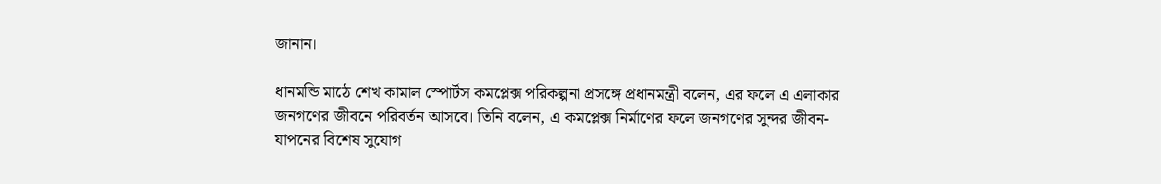জানান।

ধানমন্ডি মাঠে শেখ কামাল স্পোর্টস কমপ্লেক্স পরিকল্পনা প্রসঙ্গে প্রধানমন্ত্রী বলেন, এর ফলে এ এলাকার জনগণের জীবনে পরিবর্তন আসবে। তিনি বলেন, এ কমপ্লেক্স নির্মাণের ফলে জনগণের সুন্দর জীবন-যাপনের বিশেষ সুযোগ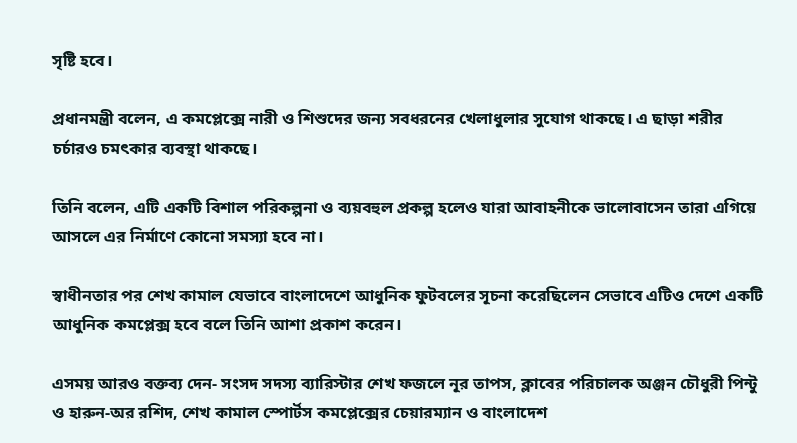সৃষ্টি হবে।

প্রধানমন্ত্রী বলেন, এ কমপ্লেক্সে নারী ও শিশুদের জন্য সবধরনের খেলাধুলার সুযোগ থাকছে। এ ছাড়া শরীর চর্চারও চমৎকার ব্যবস্থা থাকছে।

তিনি বলেন, এটি একটি বিশাল পরিকল্পনা ও ব্যয়বহুল প্রকল্প হলেও যারা আবাহনীকে ভালোবাসেন তারা এগিয়ে আসলে এর নির্মাণে কোনো সমস্যা হবে না।

স্বাধীনতার পর শেখ কামাল যেভাবে বাংলাদেশে আধুনিক ফুটবলের সূচনা করেছিলেন সেভাবে এটিও দেশে একটি আধুনিক কমপ্লেক্স হবে বলে তিনি আশা প্রকাশ করেন।

এসময় আরও বক্তব্য দেন- সংসদ সদস্য ব্যারিস্টার শেখ ফজলে নূর তাপস, ক্লাবের পরিচালক অঞ্জন চৌধুরী পিন্টু ও হারুন-অর রশিদ, শেখ কামাল স্পোর্টস কমপ্লেক্সের চেয়ারম্যান ও বাংলাদেশ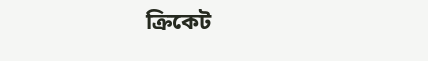ক্রিকেট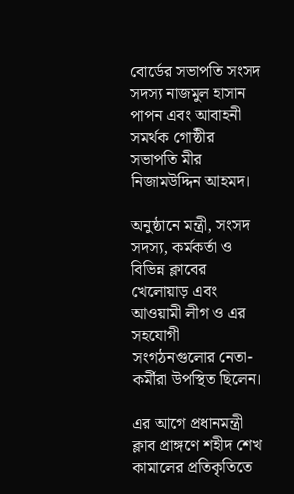বোর্ডের সভাপতি সংসদ সদস্য নাজমুল হাসান পাপন এবং আবাহনী সমর্থক গোষ্ঠীর সভাপতি মীর নিজামউদ্দিন আহমদ।

অনুষ্ঠানে মন্ত্রী, সংসদ সদস্য, কর্মকর্তা ও বিভিন্ন ক্লাবের খেলোয়াড় এবং আওয়ামী লীগ ও এর সহযোগী সংগঠনগুলোর নেতা-কর্মীরা উপস্থিত ছিলেন।

এর আগে প্রধানমন্ত্রী ক্লাব প্রাঙ্গণে শহীদ শেখ কামালের প্রতিকৃতিতে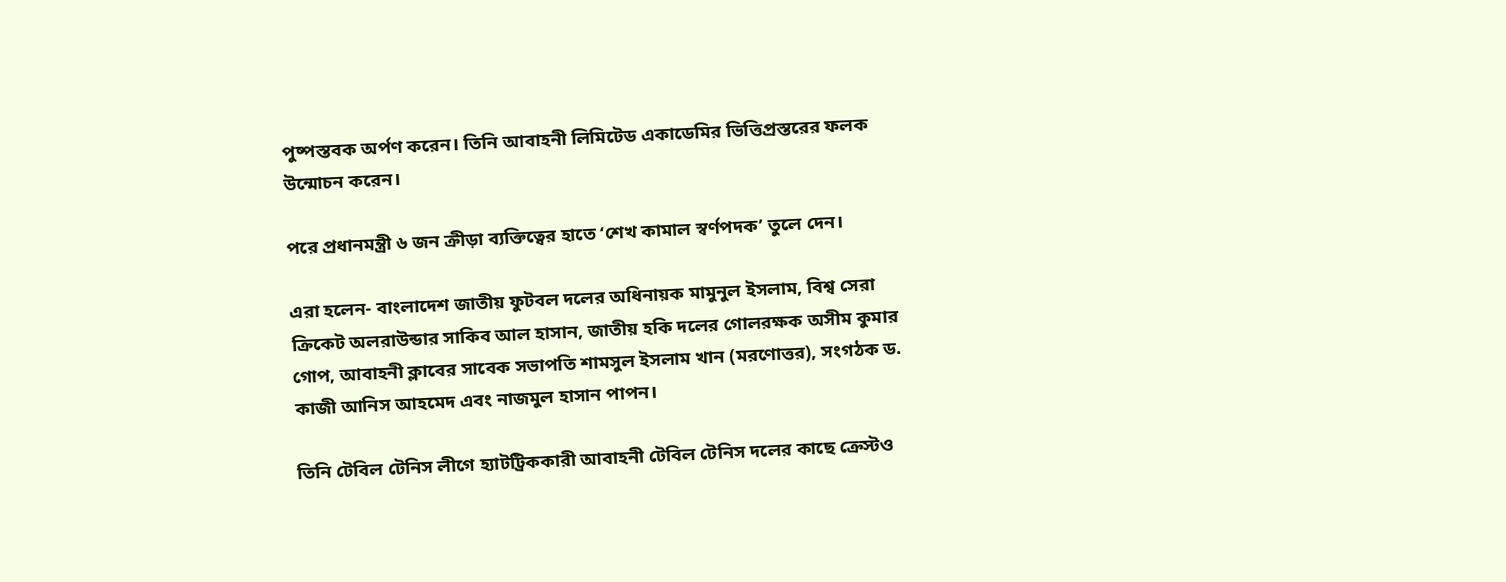পুষ্পস্তবক অর্পণ করেন। তিনি আবাহনী লিমিটেড একাডেমির ভিত্তিপ্রস্তরের ফলক উন্মোচন করেন।

পরে প্রধানমন্ত্রী ৬ জন ক্রীড়া ব্যক্তিত্বের হাতে ‘শেখ কামাল স্বর্ণপদক’ তুলে দেন।

এরা হলেন- বাংলাদেশ জাতীয় ফুটবল দলের অধিনায়ক মামুনুল ইসলাম, বিশ্ব সেরা ক্রিকেট অলরাউন্ডার সাকিব আল হাসান, জাতীয় হকি দলের গোলরক্ষক অসীম কুমার গোপ, আবাহনী ক্লাবের সাবেক সভাপতি শামসুল ইসলাম খান (মরণোত্তর), সংগঠক ড. কাজী আনিস আহমেদ এবং নাজমুল হাসান পাপন।

তিনি টেবিল টেনিস লীগে হ্যাটট্রিককারী আবাহনী টেবিল টেনিস দলের কাছে ক্রেস্টও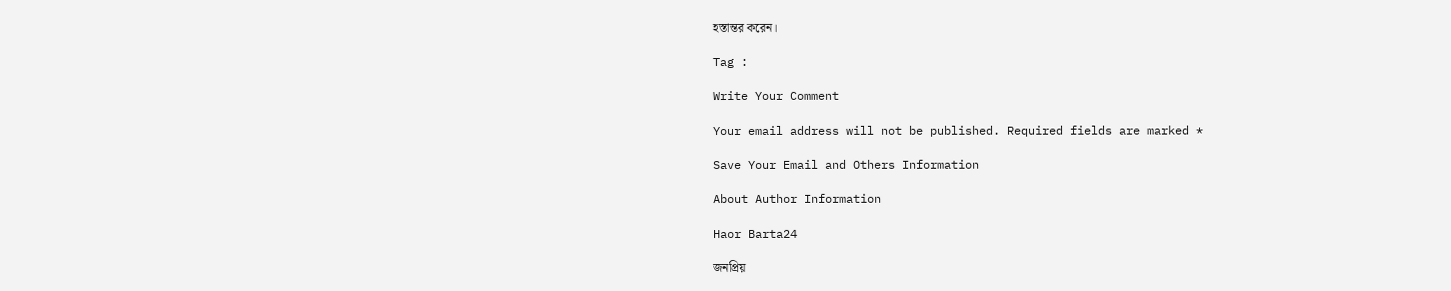হস্তান্তর করেন।

Tag :

Write Your Comment

Your email address will not be published. Required fields are marked *

Save Your Email and Others Information

About Author Information

Haor Barta24

জনপ্রিয়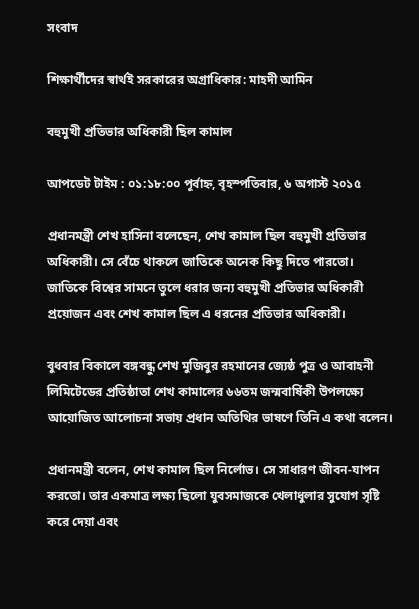সংবাদ

শিক্ষার্থীদের স্বার্থই সরকারের অগ্রাধিকার: মাহদী আমিন

বহুমুখী প্রতিভার অধিকারী ছিল কামাল

আপডেট টাইম : ০১:১৮:০০ পূর্বাহ্ন, বৃহস্পতিবার, ৬ অগাস্ট ২০১৫

প্রধানমন্ত্রী শেখ হাসিনা বলেছেন, শেখ কামাল ছিল বহুমুখী প্রতিভার অধিকারী। সে বেঁচে থাকলে জাতিকে অনেক কিছু দিতে পারতো। জাতিকে বিশ্বের সামনে তুলে ধরার জন্য বহুমুখী প্রতিভার অধিকারী প্রয়োজন এবং শেখ কামাল ছিল এ ধরনের প্রতিভার অধিকারী।

বুধবার বিকালে বঙ্গবন্ধু শেখ মুজিবুর রহমানের জ্যেষ্ঠ পুত্র ও আবাহনী লিমিটেডের প্রতিষ্ঠাতা শেখ কামালের ৬৬তম জন্মবার্ষিকী উপলক্ষ্যে আয়োজিত আলোচনা সভায় প্রধান অতিথির ভাষণে তিনি এ কথা বলেন।

প্রধানমন্ত্রী বলেন, শেখ কামাল ছিল নির্লোভ। সে সাধারণ জীবন-যাপন করতো। তার একমাত্র লক্ষ্য ছিলো যুবসমাজকে খেলাধুলার সুযোগ সৃষ্টি করে দেয়া এবং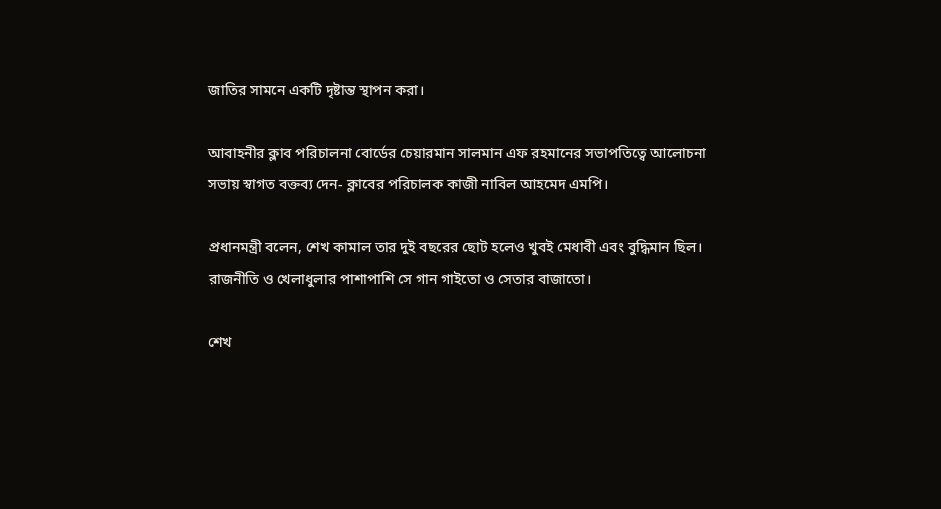জাতির সামনে একটি দৃষ্টান্ত স্থাপন করা।

আবাহনীর ক্লাব পরিচালনা বোর্ডের চেয়ারমান সালমান এফ রহমানের সভাপতিত্বে আলোচনা সভায় স্বাগত বক্তব্য দেন- ক্লাবের পরিচালক কাজী নাবিল আহমেদ এমপি।

প্রধানমন্ত্রী বলেন, শেখ কামাল তার দুই বছরের ছোট হলেও খুবই মেধাবী এবং বুদ্ধিমান ছিল। রাজনীতি ও খেলাধুলার পাশাপাশি সে গান গাইতো ও সেতার বাজাতো।

শেখ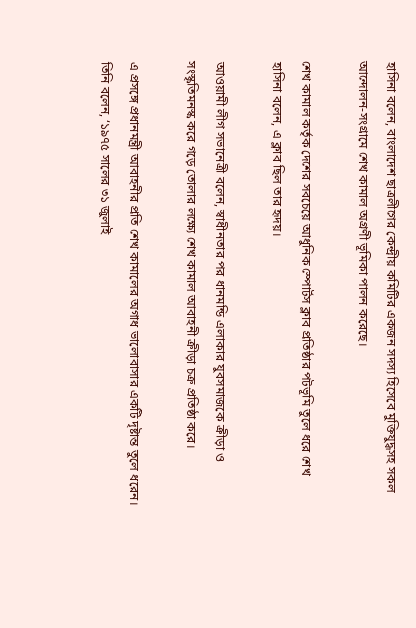হাসিনা বলেন, বাংলাদেশ ছাত্রলীগের কেন্দ্রীয় কমিটির একজন সদস্য হিসেবে মুক্তিযুদ্ধসহ সকল আন্দোলন-সংগ্রামে শেখ কামাল অগ্রণী ভূমিকা পালন করেছে।

শেখ কামাল কর্তৃক দেশের সবচেয়ে আধুনিক স্পোর্টস ক্লাব প্রতিষ্ঠার পটভূমি তুলে ধরে শেখ হাসিনা বলেন, এ ক্লাব ছিল তার হৃদয়।

আওয়ামী লীগ সভানেত্রী বলেন, স্বাধীনতার পর ধানমন্ডি এলাকার যুবসমাজকে ক্রীড়া ও সংস্কৃতিমনস্ক করে গড়ে তোলার লক্ষ্যে শেখ কামাল আবাহনী ক্রীড়া চক্র প্রতিষ্ঠা করে।

এ প্রসঙ্গে প্রধানমন্ত্রী আবাহনীর প্রতি শেখ কামালের অগাধ ভালোবাসার একটি দৃষ্টান্ত তুলে ধরেন। তিনি বলেন, ‘১৯৭৫ সালের ৩১ জুলাই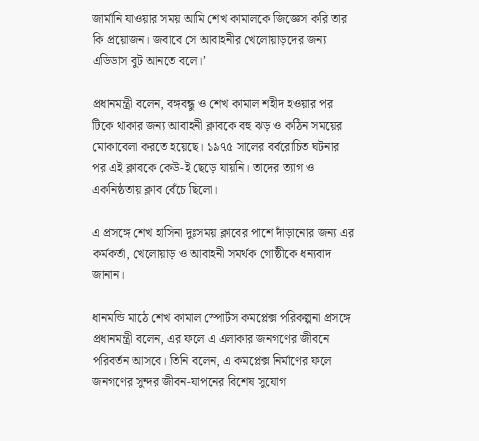জার্মানি যাওয়ার সময় আমি শেখ কামালকে জিজ্ঞেস করি তার কি প্রয়োজন। জবাবে সে আবাহনীর খেলোয়াড়দের জন্য এডিডাস বুট আনতে বলে।’

প্রধানমন্ত্রী বলেন, বঙ্গবন্ধু ও শেখ কামাল শহীদ হওয়ার পর টিকে থাকার জন্য আবাহনী ক্লাবকে বহু ঝড় ও কঠিন সময়ের মোকাবেলা করতে হয়েছে। ১৯৭৫ সালের বর্বরোচিত ঘটনার পর এই ক্লাবকে কেউ-ই ছেড়ে যায়নি। তাদের ত্যাগ ও একনিষ্ঠতায় ক্লাব বেঁচে ছিলো।

এ প্রসঙ্গে শেখ হাসিনা দুঃসময় ক্লাবের পাশে দাঁড়ানোর জন্য এর কর্মকর্তা, খেলোয়াড় ও আবাহনী সমর্থক গোষ্ঠীকে ধন্যবাদ জানান।

ধানমন্ডি মাঠে শেখ কামাল স্পোর্টস কমপ্লেক্স পরিকল্পনা প্রসঙ্গে প্রধানমন্ত্রী বলেন, এর ফলে এ এলাকার জনগণের জীবনে পরিবর্তন আসবে। তিনি বলেন, এ কমপ্লেক্স নির্মাণের ফলে জনগণের সুন্দর জীবন-যাপনের বিশেষ সুযোগ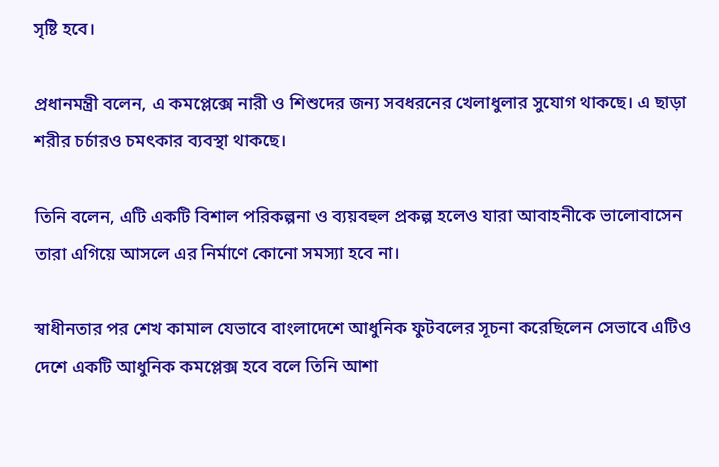সৃষ্টি হবে।

প্রধানমন্ত্রী বলেন, এ কমপ্লেক্সে নারী ও শিশুদের জন্য সবধরনের খেলাধুলার সুযোগ থাকছে। এ ছাড়া শরীর চর্চারও চমৎকার ব্যবস্থা থাকছে।

তিনি বলেন, এটি একটি বিশাল পরিকল্পনা ও ব্যয়বহুল প্রকল্প হলেও যারা আবাহনীকে ভালোবাসেন তারা এগিয়ে আসলে এর নির্মাণে কোনো সমস্যা হবে না।

স্বাধীনতার পর শেখ কামাল যেভাবে বাংলাদেশে আধুনিক ফুটবলের সূচনা করেছিলেন সেভাবে এটিও দেশে একটি আধুনিক কমপ্লেক্স হবে বলে তিনি আশা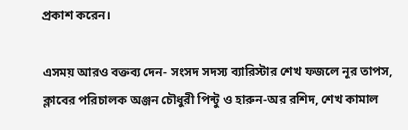প্রকাশ করেন।

এসময় আরও বক্তব্য দেন- সংসদ সদস্য ব্যারিস্টার শেখ ফজলে নূর তাপস, ক্লাবের পরিচালক অঞ্জন চৌধুরী পিন্টু ও হারুন-অর রশিদ, শেখ কামাল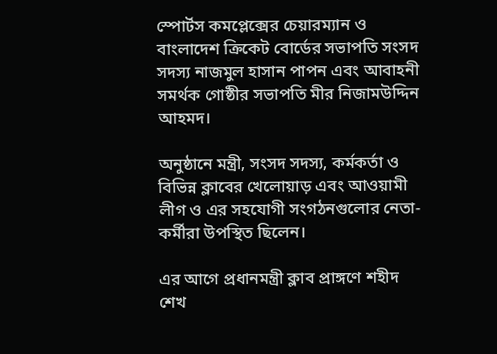স্পোর্টস কমপ্লেক্সের চেয়ারম্যান ও বাংলাদেশ ক্রিকেট বোর্ডের সভাপতি সংসদ সদস্য নাজমুল হাসান পাপন এবং আবাহনী সমর্থক গোষ্ঠীর সভাপতি মীর নিজামউদ্দিন আহমদ।

অনুষ্ঠানে মন্ত্রী, সংসদ সদস্য, কর্মকর্তা ও বিভিন্ন ক্লাবের খেলোয়াড় এবং আওয়ামী লীগ ও এর সহযোগী সংগঠনগুলোর নেতা-কর্মীরা উপস্থিত ছিলেন।

এর আগে প্রধানমন্ত্রী ক্লাব প্রাঙ্গণে শহীদ শেখ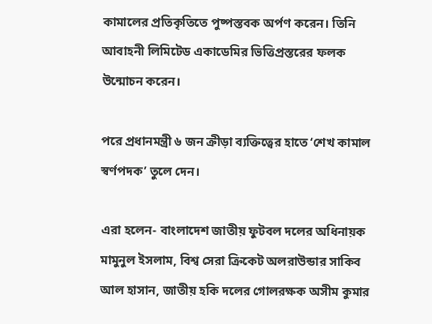কামালের প্রতিকৃতিতে পুষ্পস্তবক অর্পণ করেন। তিনি আবাহনী লিমিটেড একাডেমির ভিত্তিপ্রস্তরের ফলক উন্মোচন করেন।

পরে প্রধানমন্ত্রী ৬ জন ক্রীড়া ব্যক্তিত্বের হাতে ‘শেখ কামাল স্বর্ণপদক’ তুলে দেন।

এরা হলেন- বাংলাদেশ জাতীয় ফুটবল দলের অধিনায়ক মামুনুল ইসলাম, বিশ্ব সেরা ক্রিকেট অলরাউন্ডার সাকিব আল হাসান, জাতীয় হকি দলের গোলরক্ষক অসীম কুমার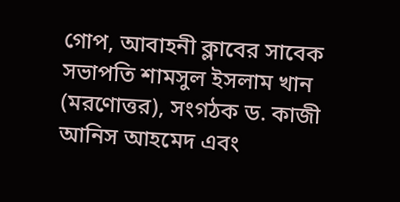গোপ, আবাহনী ক্লাবের সাবেক সভাপতি শামসুল ইসলাম খান (মরণোত্তর), সংগঠক ড. কাজী আনিস আহমেদ এবং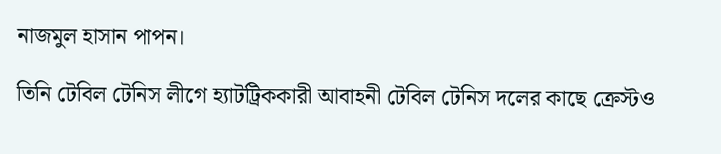নাজমুল হাসান পাপন।

তিনি টেবিল টেনিস লীগে হ্যাটট্রিককারী আবাহনী টেবিল টেনিস দলের কাছে ক্রেস্টও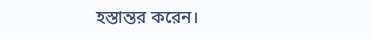হস্তান্তর করেন।